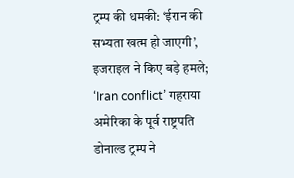ट्रम्प की धमकी: ‘ईरान की सभ्यता खत्म हो जाएगी’, इजराइल ने किए बड़े हमले; ‘Iran conflict’ गहराया
अमेरिका के पूर्व राष्ट्रपति डोनाल्ड ट्रम्प ने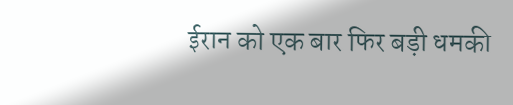ईरान को एक बार फिर बड़ी धमकी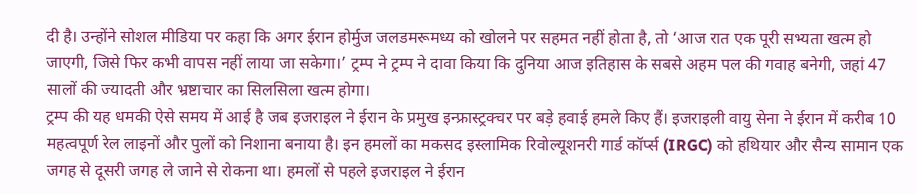दी है। उन्होंने सोशल मीडिया पर कहा कि अगर ईरान होर्मुज जलडमरूमध्य को खोलने पर सहमत नहीं होता है, तो ‘आज रात एक पूरी सभ्यता खत्म हो जाएगी, जिसे फिर कभी वापस नहीं लाया जा सकेगा।’ ट्रम्प ने ट्रम्प ने दावा किया कि दुनिया आज इतिहास के सबसे अहम पल की गवाह बनेगी, जहां 47 सालों की ज्यादती और भ्रष्टाचार का सिलसिला खत्म होगा।
ट्रम्प की यह धमकी ऐसे समय में आई है जब इजराइल ने ईरान के प्रमुख इन्फ्रास्ट्रक्चर पर बड़े हवाई हमले किए हैं। इजराइली वायु सेना ने ईरान में करीब 10 महत्वपूर्ण रेल लाइनों और पुलों को निशाना बनाया है। इन हमलों का मकसद इस्लामिक रिवोल्यूशनरी गार्ड कॉर्प्स (IRGC) को हथियार और सैन्य सामान एक जगह से दूसरी जगह ले जाने से रोकना था। हमलों से पहले इजराइल ने ईरान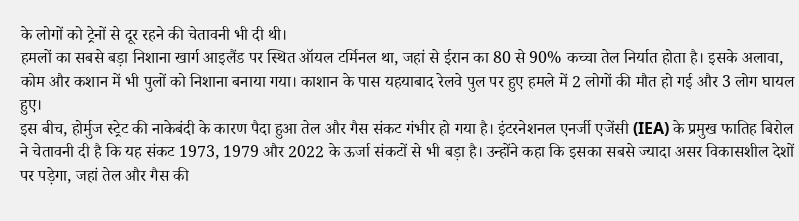के लोगों को ट्रेनों से दूर रहने की चेतावनी भी दी थी।
हमलों का सबसे बड़ा निशाना खार्ग आइलैंड पर स्थित ऑयल टर्मिनल था, जहां से ईरान का 80 से 90% कच्चा तेल निर्यात होता है। इसके अलावा, कोम और कशान में भी पुलों को निशाना बनाया गया। काशान के पास यहयाबाद रेलवे पुल पर हुए हमले में 2 लोगों की मौत हो गई और 3 लोग घायल हुए।
इस बीच, होर्मुज स्ट्रेट की नाकेबंदी के कारण पैदा हुआ तेल और गैस संकट गंभीर हो गया है। इंटरनेशनल एनर्जी एजेंसी (IEA) के प्रमुख फातिह बिरोल ने चेतावनी दी है कि यह संकट 1973, 1979 और 2022 के ऊर्जा संकटों से भी बड़ा है। उन्होंने कहा कि इसका सबसे ज्यादा असर विकासशील देशों पर पड़ेगा, जहां तेल और गैस की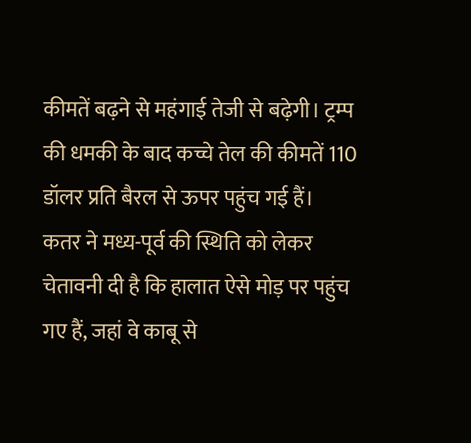कीमतें बढ़ने से महंगाई तेजी से बढ़ेगी। ट्रम्प की धमकी के बाद कच्चे तेल की कीमतें 110 डॉलर प्रति बैरल से ऊपर पहुंच गई हैं।
कतर ने मध्य-पूर्व की स्थिति को लेकर चेतावनी दी है कि हालात ऐसे मोड़ पर पहुंच गए हैं, जहां वे काबू से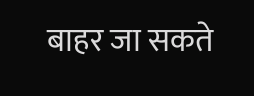बाहर जा सकते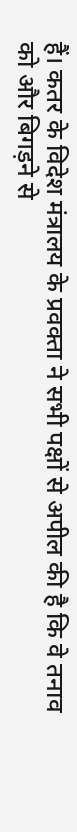हैं। कतर के विदेश मंत्रालय के प्रवक्ता ने सभी पक्षों से अपील की है कि वे तनाव को और बिगड़ने से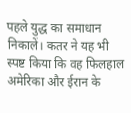पहले युद्ध का समाधान निकालें। कतर ने यह भी स्पष्ट किया कि वह फिलहाल अमेरिका और ईरान के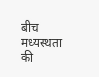बीच मध्यस्थता की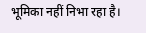भूमिका नहीं निभा रहा है।